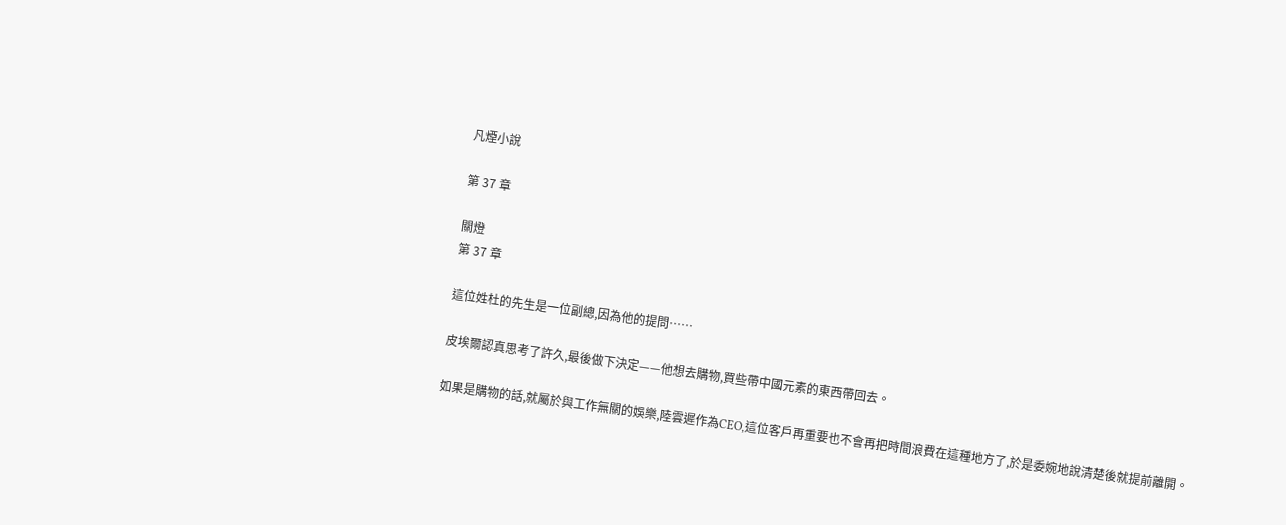凡煙小說

第 37 章

關燈
第 37 章

這位姓杜的先生是一位副總,因為他的提問……

皮埃爾認真思考了許久,最後做下決定——他想去購物,買些帶中國元素的東西帶回去。

如果是購物的話,就屬於與工作無關的娛樂,陸雲遲作為CEO,這位客戶再重要也不會再把時間浪費在這種地方了,於是委婉地說清楚後就提前離開。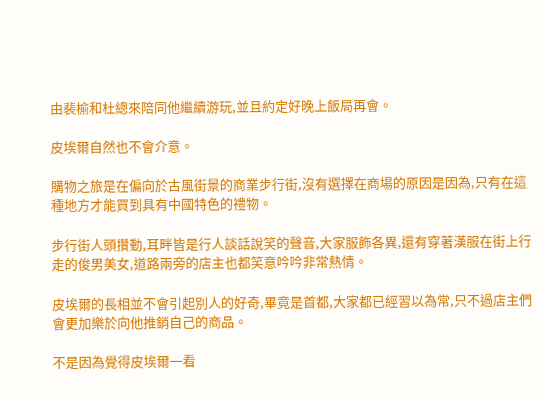由裴榆和杜總來陪同他繼續游玩,並且約定好晚上飯局再會。

皮埃爾自然也不會介意。

購物之旅是在偏向於古風街景的商業步行街,沒有選擇在商場的原因是因為,只有在這種地方才能買到具有中國特色的禮物。

步行街人頭攢動,耳畔皆是行人談話說笑的聲音,大家服飾各異,還有穿著漢服在街上行走的俊男美女,道路兩旁的店主也都笑意吟吟非常熱情。

皮埃爾的長相並不會引起別人的好奇,畢竟是首都,大家都已經習以為常,只不過店主們會更加樂於向他推銷自己的商品。

不是因為覺得皮埃爾一看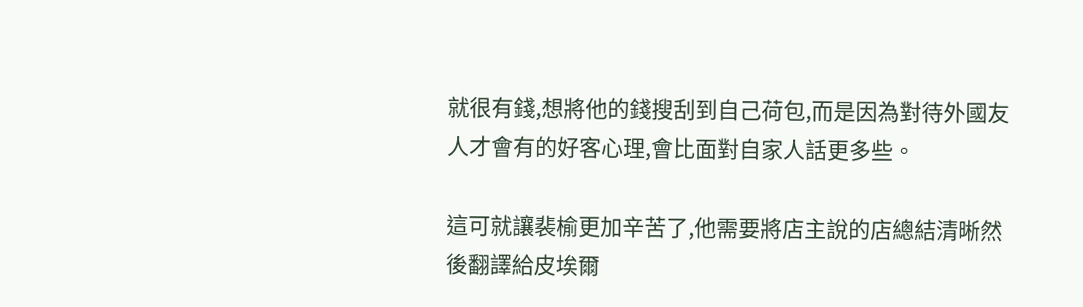就很有錢,想將他的錢搜刮到自己荷包,而是因為對待外國友人才會有的好客心理,會比面對自家人話更多些。

這可就讓裴榆更加辛苦了,他需要將店主說的店總結清晰然後翻譯給皮埃爾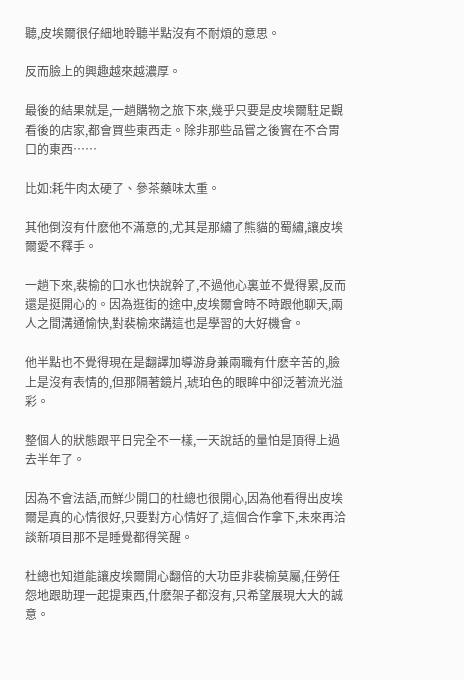聽,皮埃爾很仔細地聆聽半點沒有不耐煩的意思。

反而臉上的興趣越來越濃厚。

最後的結果就是,一趟購物之旅下來,幾乎只要是皮埃爾駐足觀看後的店家,都會買些東西走。除非那些品嘗之後實在不合胃口的東西……

比如:耗牛肉太硬了、參茶藥味太重。

其他倒沒有什麽他不滿意的,尤其是那繡了熊貓的蜀繡,讓皮埃爾愛不釋手。

一趟下來,裴榆的口水也快說幹了,不過他心裏並不覺得累,反而還是挺開心的。因為逛街的途中,皮埃爾會時不時跟他聊天,兩人之間溝通愉快,對裴榆來講這也是學習的大好機會。

他半點也不覺得現在是翻譯加導游身兼兩職有什麽辛苦的,臉上是沒有表情的,但那隔著鏡片,琥珀色的眼眸中卻泛著流光溢彩。

整個人的狀態跟平日完全不一樣,一天說話的量怕是頂得上過去半年了。

因為不會法語,而鮮少開口的杜總也很開心,因為他看得出皮埃爾是真的心情很好,只要對方心情好了,這個合作拿下,未來再洽談新項目那不是睡覺都得笑醒。

杜總也知道能讓皮埃爾開心翻倍的大功臣非裴榆莫屬,任勞任怨地跟助理一起提東西,什麽架子都沒有,只希望展現大大的誠意。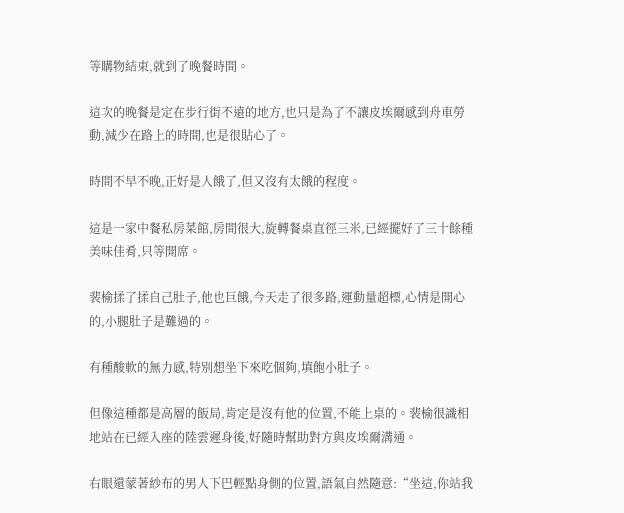等購物結束,就到了晚餐時間。

這次的晚餐是定在步行街不遠的地方,也只是為了不讓皮埃爾感到舟車勞動,減少在路上的時間,也是很貼心了。

時間不早不晚,正好是人餓了,但又沒有太餓的程度。

這是一家中餐私房菜館,房間很大,旋轉餐桌直徑三米,已經擺好了三十餘種美味佳肴,只等開席。

裴榆揉了揉自己肚子,他也巨餓,今天走了很多路,運動量超標,心情是開心的,小腿肚子是難過的。

有種酸軟的無力感,特別想坐下來吃個夠,填飽小肚子。

但像這種都是高層的飯局,肯定是沒有他的位置,不能上桌的。裴榆很識相地站在已經入座的陸雲遲身後,好隨時幫助對方與皮埃爾溝通。

右眼還蒙著紗布的男人下巴輕點身側的位置,語氣自然隨意:“坐這,你站我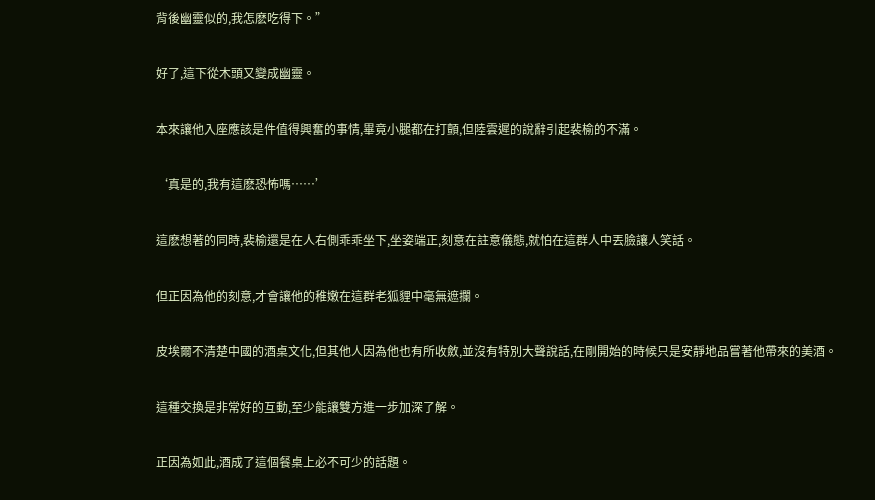背後幽靈似的,我怎麽吃得下。”

好了,這下從木頭又變成幽靈。

本來讓他入座應該是件值得興奮的事情,畢竟小腿都在打顫,但陸雲遲的說辭引起裴榆的不滿。

‘真是的,我有這麽恐怖嗎……’

這麽想著的同時,裴榆還是在人右側乖乖坐下,坐姿端正,刻意在註意儀態,就怕在這群人中丟臉讓人笑話。

但正因為他的刻意,才會讓他的稚嫩在這群老狐貍中毫無遮攔。

皮埃爾不清楚中國的酒桌文化,但其他人因為他也有所收斂,並沒有特別大聲說話,在剛開始的時候只是安靜地品嘗著他帶來的美酒。

這種交換是非常好的互動,至少能讓雙方進一步加深了解。

正因為如此,酒成了這個餐桌上必不可少的話題。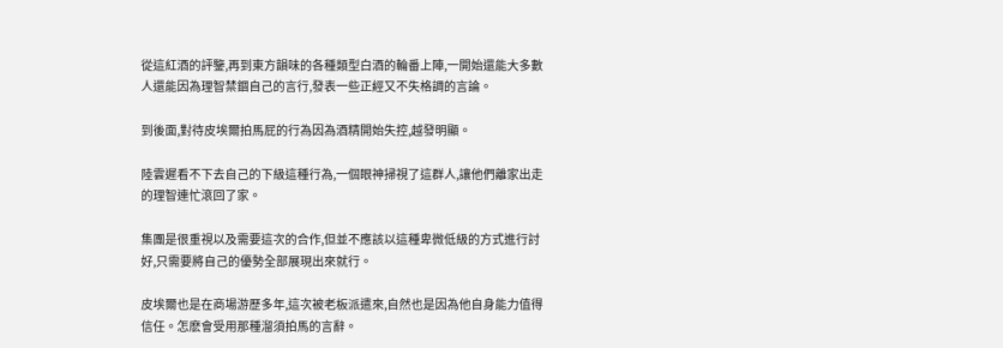從這紅酒的評鑒,再到東方韻味的各種類型白酒的輪番上陣,一開始還能大多數人還能因為理智禁錮自己的言行,發表一些正經又不失格調的言論。

到後面,對待皮埃爾拍馬屁的行為因為酒精開始失控,越發明顯。

陸雲遲看不下去自己的下級這種行為,一個眼神掃視了這群人,讓他們離家出走的理智連忙滾回了家。

集團是很重視以及需要這次的合作,但並不應該以這種卑微低級的方式進行討好,只需要將自己的優勢全部展現出來就行。

皮埃爾也是在商場游歷多年,這次被老板派遣來,自然也是因為他自身能力值得信任。怎麽會受用那種溜須拍馬的言辭。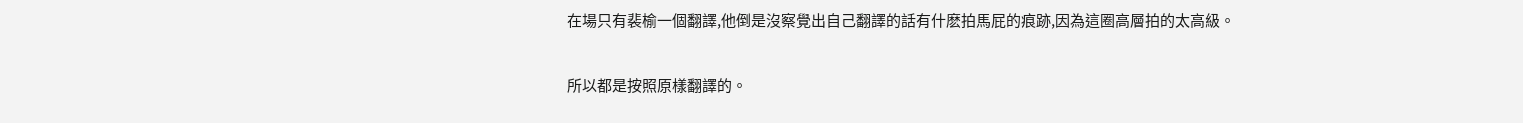在場只有裴榆一個翻譯,他倒是沒察覺出自己翻譯的話有什麽拍馬屁的痕跡,因為這圈高層拍的太高級。

所以都是按照原樣翻譯的。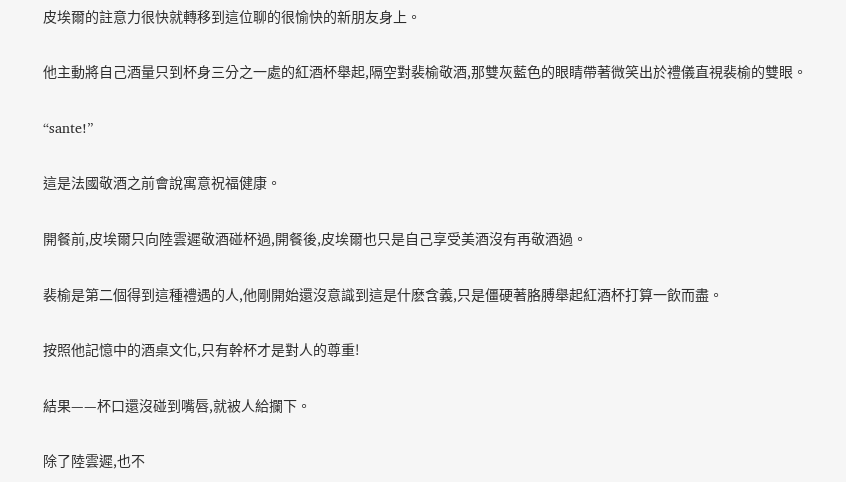皮埃爾的註意力很快就轉移到這位聊的很愉快的新朋友身上。

他主動將自己酒量只到杯身三分之一處的紅酒杯舉起,隔空對裴榆敬酒,那雙灰藍色的眼睛帶著微笑出於禮儀直視裴榆的雙眼。

“sante!”

這是法國敬酒之前會說寓意祝福健康。

開餐前,皮埃爾只向陸雲遲敬酒碰杯過,開餐後,皮埃爾也只是自己享受美酒沒有再敬酒過。

裴榆是第二個得到這種禮遇的人,他剛開始還沒意識到這是什麽含義,只是僵硬著胳膊舉起紅酒杯打算一飲而盡。

按照他記憶中的酒桌文化,只有幹杯才是對人的尊重!

結果——杯口還沒碰到嘴唇,就被人給攔下。

除了陸雲遲,也不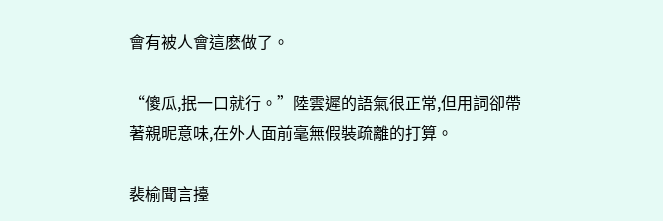會有被人會這麽做了。

“傻瓜,抿一口就行。”陸雲遲的語氣很正常,但用詞卻帶著親昵意味,在外人面前毫無假裝疏離的打算。

裴榆聞言擡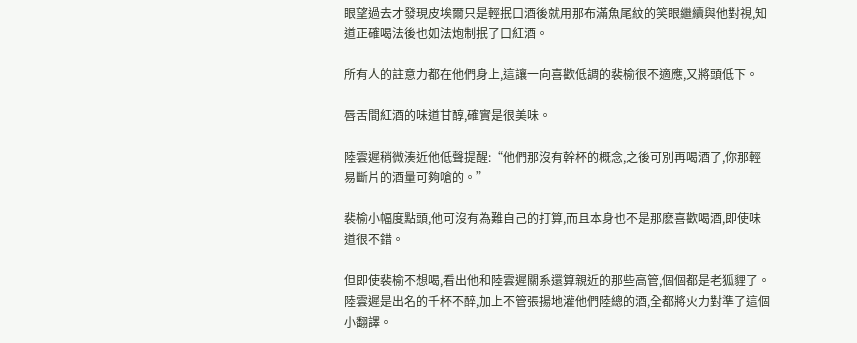眼望過去才發現皮埃爾只是輕抿口酒後就用那布滿魚尾紋的笑眼繼續與他對視,知道正確喝法後也如法炮制抿了口紅酒。

所有人的註意力都在他們身上,這讓一向喜歡低調的裴榆很不適應,又將頭低下。

唇舌間紅酒的味道甘醇,確實是很美味。

陸雲遲稍微湊近他低聲提醒:“他們那沒有幹杯的概念,之後可別再喝酒了,你那輕易斷片的酒量可夠嗆的。”

裴榆小幅度點頭,他可沒有為難自己的打算,而且本身也不是那麽喜歡喝酒,即使味道很不錯。

但即使裴榆不想喝,看出他和陸雲遲關系還算親近的那些高管,個個都是老狐貍了。陸雲遲是出名的千杯不醉,加上不管張揚地灌他們陸總的酒,全都將火力對準了這個小翻譯。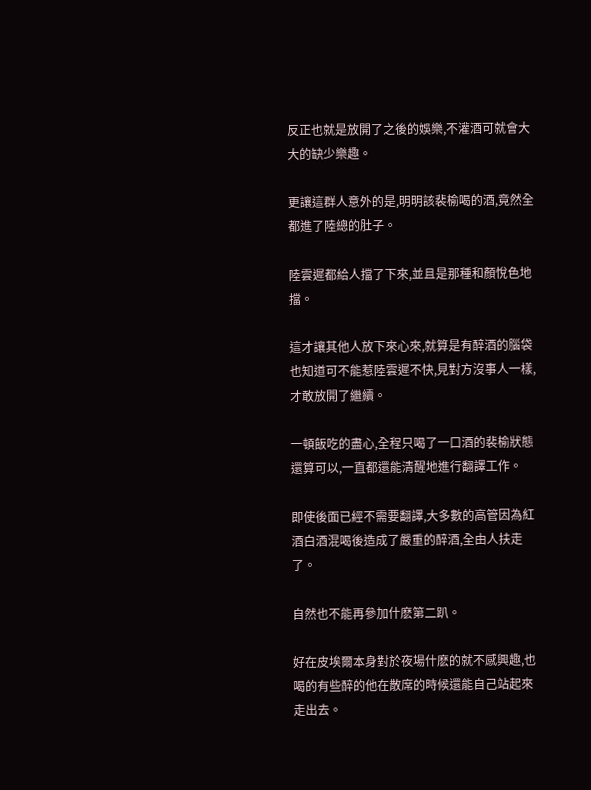反正也就是放開了之後的娛樂,不灌酒可就會大大的缺少樂趣。

更讓這群人意外的是,明明該裴榆喝的酒,竟然全都進了陸總的肚子。

陸雲遲都給人擋了下來,並且是那種和顏悅色地擋。

這才讓其他人放下來心來,就算是有醉酒的腦袋也知道可不能惹陸雲遲不快,見對方沒事人一樣,才敢放開了繼續。

一頓飯吃的盡心,全程只喝了一口酒的裴榆狀態還算可以,一直都還能清醒地進行翻譯工作。

即使後面已經不需要翻譯,大多數的高管因為紅酒白酒混喝後造成了嚴重的醉酒,全由人扶走了。

自然也不能再參加什麽第二趴。

好在皮埃爾本身對於夜場什麽的就不感興趣,也喝的有些醉的他在散席的時候還能自己站起來走出去。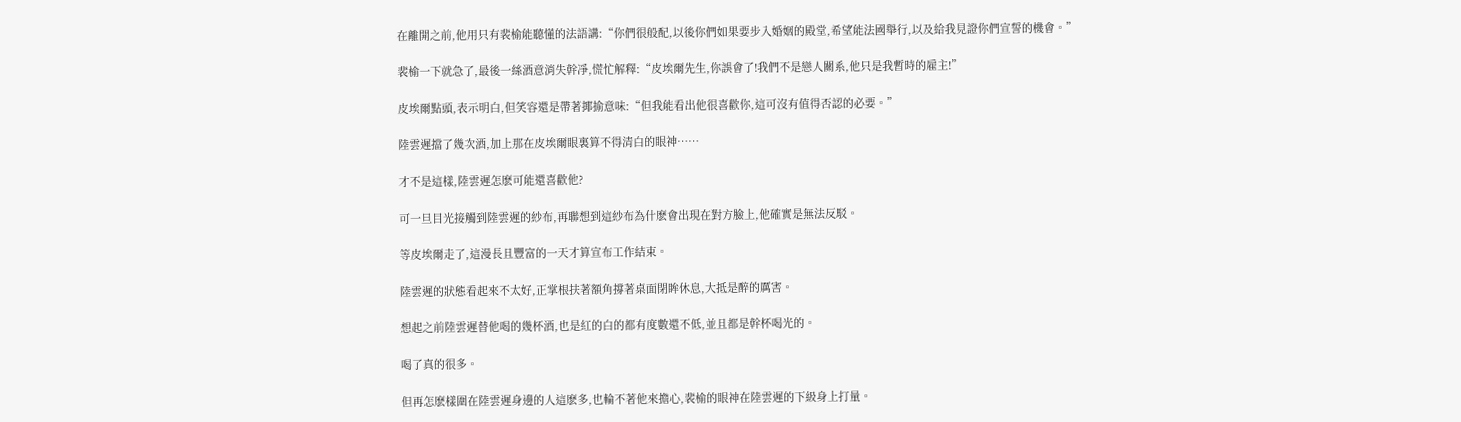在離開之前,他用只有裴榆能聽懂的法語講:“你們很般配,以後你們如果要步入婚姻的殿堂,希望能法國舉行,以及給我見證你們宣誓的機會。”

裴榆一下就急了,最後一絲酒意消失幹凈,慌忙解釋:“皮埃爾先生,你誤會了!我們不是戀人關系,他只是我暫時的雇主!”

皮埃爾點頭,表示明白,但笑容還是帶著揶揄意味:“但我能看出他很喜歡你,這可沒有值得否認的必要。”

陸雲遲擋了幾次酒,加上那在皮埃爾眼裏算不得清白的眼神……

才不是這樣,陸雲遲怎麽可能還喜歡他?

可一旦目光接觸到陸雲遲的紗布,再聯想到這紗布為什麽會出現在對方臉上,他確實是無法反駁。

等皮埃爾走了,這漫長且豐富的一天才算宣布工作結束。

陸雲遲的狀態看起來不太好,正掌根扶著額角撐著桌面閉眸休息,大抵是醉的厲害。

想起之前陸雲遲替他喝的幾杯酒,也是紅的白的都有度數還不低,並且都是幹杯喝光的。

喝了真的很多。

但再怎麽樣圍在陸雲遲身邊的人這麽多,也輪不著他來擔心,裴榆的眼神在陸雲遲的下級身上打量。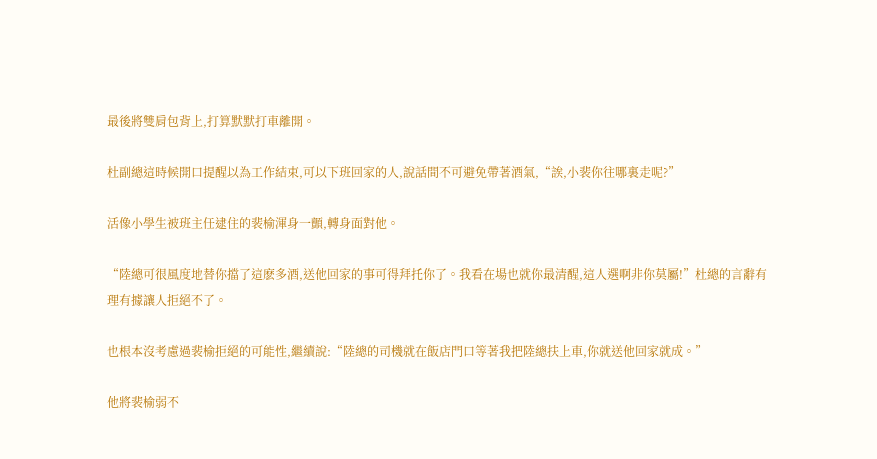最後將雙肩包背上,打算默默打車離開。

杜副總這時候開口提醒以為工作結束,可以下班回家的人,說話間不可避免帶著酒氣,“誒,小裴你往哪裏走呢?”

活像小學生被班主任逮住的裴榆渾身一顫,轉身面對他。

“陸總可很風度地替你擋了這麽多酒,送他回家的事可得拜托你了。我看在場也就你最清醒,這人選啊非你莫屬!”杜總的言辭有理有據讓人拒絕不了。

也根本沒考慮過裴榆拒絕的可能性,繼續說:“陸總的司機就在飯店門口等著我把陸總扶上車,你就送他回家就成。”

他將裴榆弱不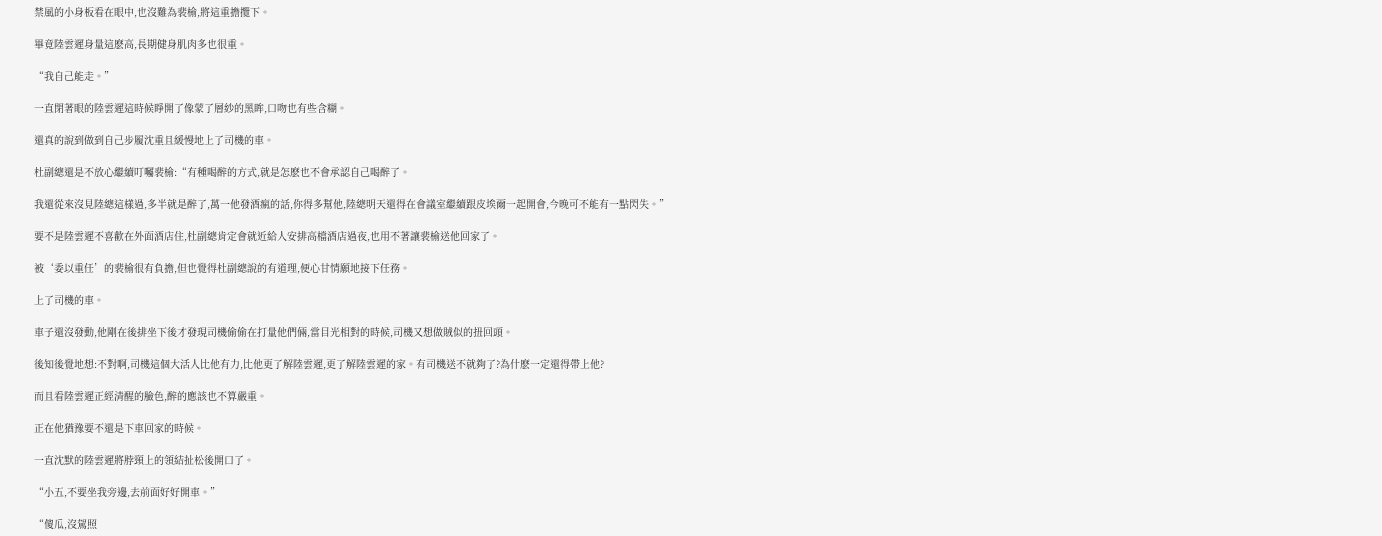禁風的小身板看在眼中,也沒難為裴榆,將這重擔攬下。

畢竟陸雲遲身量這麽高,長期健身肌肉多也很重。

“我自己能走。”

一直閉著眼的陸雲遲這時候睜開了像蒙了層紗的黑眸,口吻也有些含糊。

還真的說到做到自己步履沈重且緩慢地上了司機的車。

杜副總還是不放心繼續叮囑裴榆:“有種喝醉的方式,就是怎麽也不會承認自己喝醉了。

我還從來沒見陸總這樣過,多半就是醉了,萬一他發酒瘋的話,你得多幫他,陸總明天還得在會議室繼續跟皮埃爾一起開會,今晚可不能有一點閃失。”

要不是陸雲遲不喜歡在外面酒店住,杜副總肯定會就近給人安排高檔酒店過夜,也用不著讓裴榆送他回家了。

被‘委以重任’的裴榆很有負擔,但也覺得杜副總說的有道理,便心甘情願地接下任務。

上了司機的車。

車子還沒發動,他剛在後排坐下後才發現司機偷偷在打量他們倆,當目光相對的時候,司機又想做賊似的扭回頭。

後知後覺地想:不對啊,司機這個大活人比他有力,比他更了解陸雲遲,更了解陸雲遲的家。有司機送不就夠了?為什麽一定還得帶上他?

而且看陸雲遲正經清醒的臉色,醉的應該也不算嚴重。

正在他猶豫要不還是下車回家的時候。

一直沈默的陸雲遲將脖頸上的領結扯松後開口了。

“小五,不要坐我旁邊,去前面好好開車。”

“傻瓜,沒駕照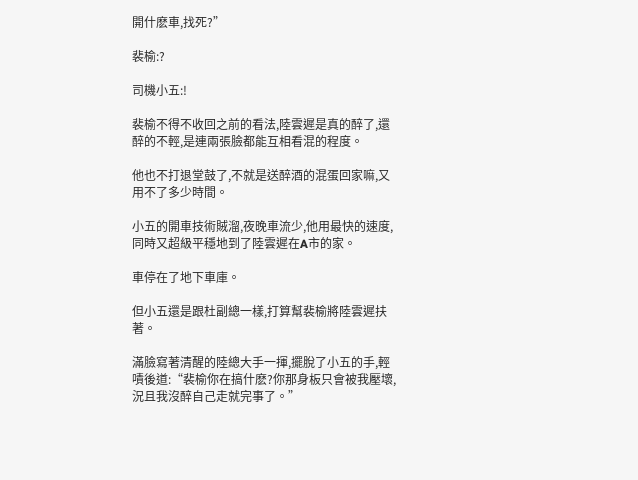開什麽車,找死?”

裴榆:?

司機小五:!

裴榆不得不收回之前的看法,陸雲遲是真的醉了,還醉的不輕,是連兩張臉都能互相看混的程度。

他也不打退堂鼓了,不就是送醉酒的混蛋回家嘛,又用不了多少時間。

小五的開車技術賊溜,夜晚車流少,他用最快的速度,同時又超級平穩地到了陸雲遲在A市的家。

車停在了地下車庫。

但小五還是跟杜副總一樣,打算幫裴榆將陸雲遲扶著。

滿臉寫著清醒的陸總大手一揮,擺脫了小五的手,輕嘖後道:“裴榆你在搞什麽?你那身板只會被我壓壞,況且我沒醉自己走就完事了。”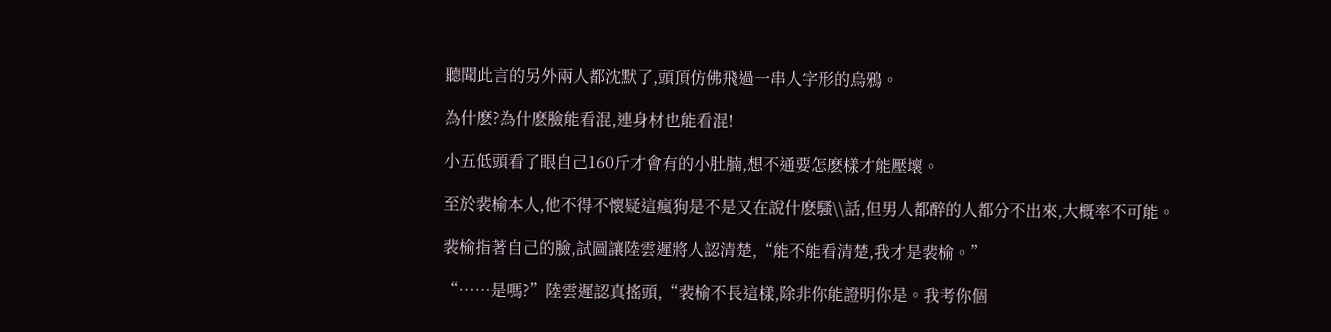聽聞此言的另外兩人都沈默了,頭頂仿佛飛過一串人字形的烏鴉。

為什麽?為什麽臉能看混,連身材也能看混!

小五低頭看了眼自己160斤才會有的小肚腩,想不通要怎麽樣才能壓壞。

至於裴榆本人,他不得不懷疑這瘋狗是不是又在說什麽騷\\話,但男人都醉的人都分不出來,大概率不可能。

裴榆指著自己的臉,試圖讓陸雲遲將人認清楚,“能不能看清楚,我才是裴榆。”

“……是嗎?”陸雲遲認真搖頭,“裴榆不長這樣,除非你能證明你是。我考你個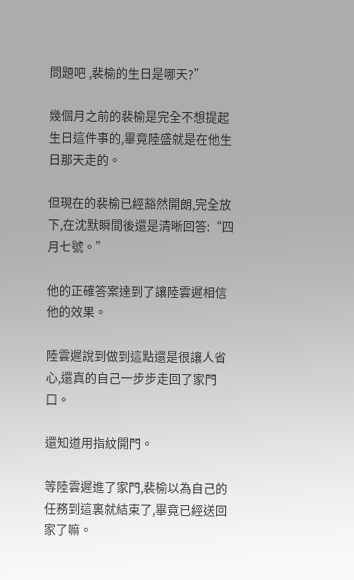問題吧 ,裴榆的生日是哪天?”

幾個月之前的裴榆是完全不想提起生日這件事的,畢竟陸盛就是在他生日那天走的。

但現在的裴榆已經豁然開朗,完全放下,在沈默瞬間後還是清晰回答:“四月七號。”

他的正確答案達到了讓陸雲遲相信他的效果。

陸雲遲說到做到這點還是很讓人省心,還真的自己一步步走回了家門口。

還知道用指紋開門。

等陸雲遲進了家門,裴榆以為自己的任務到這裏就結束了,畢竟已經送回家了嘛。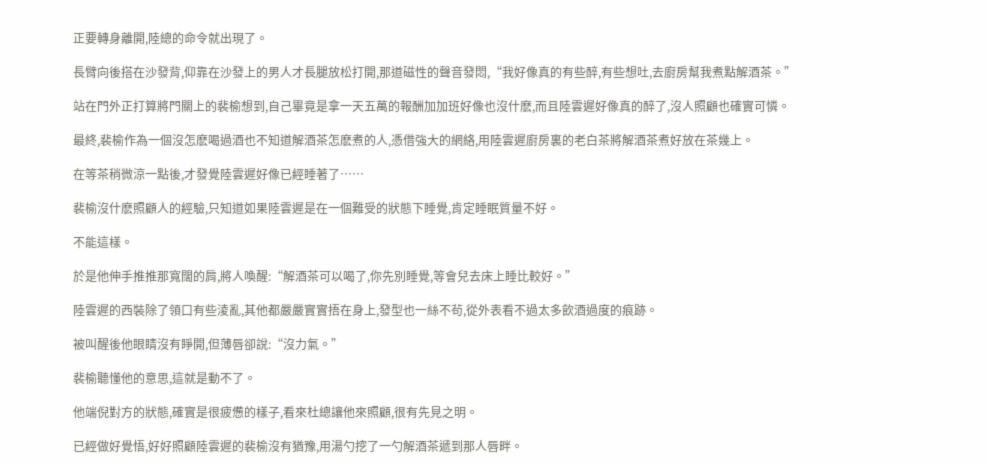正要轉身離開,陸總的命令就出現了。

長臂向後搭在沙發背,仰靠在沙發上的男人才長腿放松打開,那道磁性的聲音發悶,“我好像真的有些醉,有些想吐,去廚房幫我煮點解酒茶。”

站在門外正打算將門關上的裴榆想到,自己畢竟是拿一天五萬的報酬加加班好像也沒什麽,而且陸雲遲好像真的醉了,沒人照顧也確實可憐。

最終,裴榆作為一個沒怎麽喝過酒也不知道解酒茶怎麽煮的人,憑借強大的網絡,用陸雲遲廚房裏的老白茶將解酒茶煮好放在茶幾上。

在等茶稍微涼一點後,才發覺陸雲遲好像已經睡著了……

裴榆沒什麽照顧人的經驗,只知道如果陸雲遲是在一個難受的狀態下睡覺,肯定睡眠質量不好。

不能這樣。

於是他伸手推推那寬闊的肩,將人喚醒:“解酒茶可以喝了,你先別睡覺,等會兒去床上睡比較好。”

陸雲遲的西裝除了領口有些淩亂,其他都嚴嚴實實捂在身上,發型也一絲不茍,從外表看不過太多飲酒過度的痕跡。

被叫醒後他眼睛沒有睜開,但薄唇卻說:“沒力氣。”

裴榆聽懂他的意思,這就是動不了。

他端倪對方的狀態,確實是很疲憊的樣子,看來杜總讓他來照顧,很有先見之明。

已經做好覺悟,好好照顧陸雲遲的裴榆沒有猶豫,用湯勺挖了一勺解酒茶遞到那人唇畔。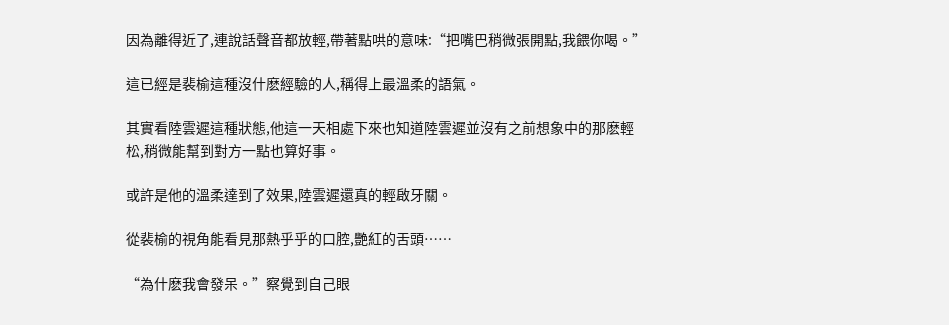因為離得近了,連說話聲音都放輕,帶著點哄的意味:“把嘴巴稍微張開點,我餵你喝。”

這已經是裴榆這種沒什麽經驗的人,稱得上最溫柔的語氣。

其實看陸雲遲這種狀態,他這一天相處下來也知道陸雲遲並沒有之前想象中的那麽輕松,稍微能幫到對方一點也算好事。

或許是他的溫柔達到了效果,陸雲遲還真的輕啟牙關。

從裴榆的視角能看見那熱乎乎的口腔,艷紅的舌頭……

“為什麽我會發呆。”察覺到自己眼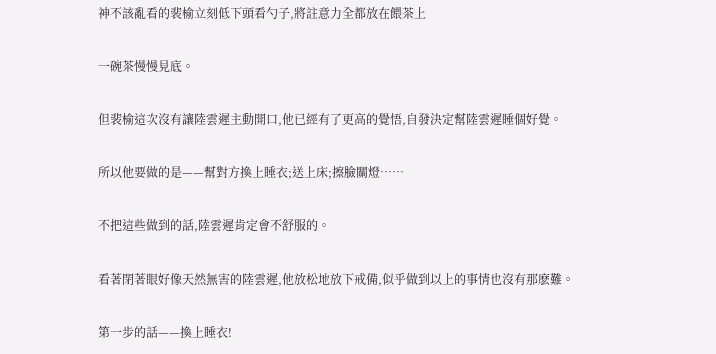神不該亂看的裴榆立刻低下頭看勺子,將註意力全都放在餵茶上

一碗茶慢慢見底。

但裴榆這次沒有讓陸雲遲主動開口,他已經有了更高的覺悟,自發決定幫陸雲遲睡個好覺。

所以他要做的是——幫對方換上睡衣;送上床;擦臉關燈……

不把這些做到的話,陸雲遲肯定會不舒服的。

看著閉著眼好像天然無害的陸雲遲,他放松地放下戒備,似乎做到以上的事情也沒有那麽難。

第一步的話——換上睡衣!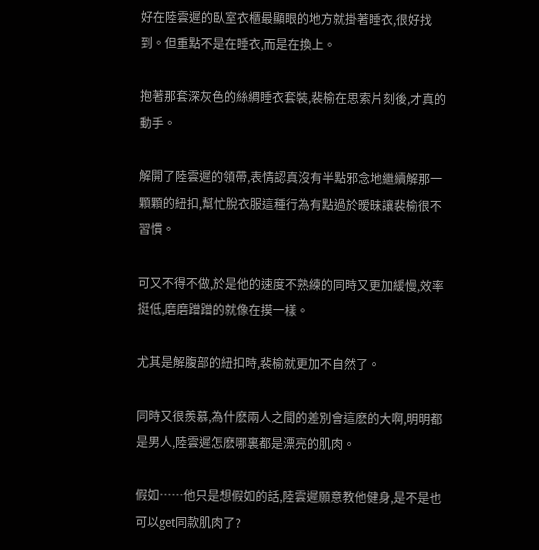好在陸雲遲的臥室衣櫃最顯眼的地方就掛著睡衣,很好找到。但重點不是在睡衣,而是在換上。

抱著那套深灰色的絲綢睡衣套裝,裴榆在思索片刻後,才真的動手。

解開了陸雲遲的領帶,表情認真沒有半點邪念地繼續解那一顆顆的紐扣,幫忙脫衣服這種行為有點過於暧昧讓裴榆很不習慣。

可又不得不做,於是他的速度不熟練的同時又更加緩慢,效率挺低,磨磨蹭蹭的就像在摸一樣。

尤其是解腹部的紐扣時,裴榆就更加不自然了。

同時又很羨慕,為什麽兩人之間的差別會這麽的大啊,明明都是男人,陸雲遲怎麽哪裏都是漂亮的肌肉。

假如……他只是想假如的話,陸雲遲願意教他健身,是不是也可以get同款肌肉了?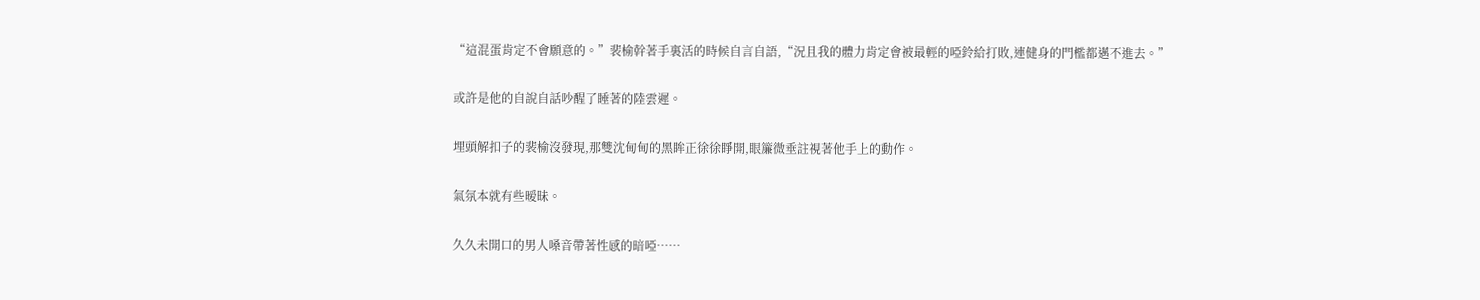“這混蛋肯定不會願意的。”裴榆幹著手裏活的時候自言自語,“況且我的體力肯定會被最輕的啞鈴給打敗,連健身的門檻都邁不進去。”

或許是他的自說自話吵醒了睡著的陸雲遲。

埋頭解扣子的裴榆沒發現,那雙沈甸甸的黑眸正徐徐睜開,眼簾微垂註視著他手上的動作。

氣氛本就有些暧昧。

久久未開口的男人嗓音帶著性感的暗啞……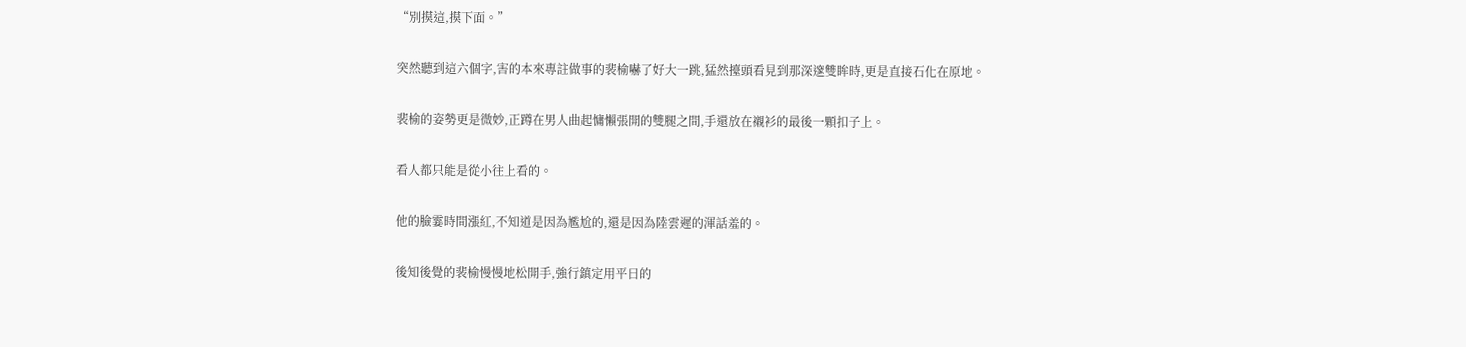“別摸這,摸下面。”

突然聽到這六個字,害的本來專註做事的裴榆嚇了好大一跳,猛然擡頭看見到那深邃雙眸時,更是直接石化在原地。

裴榆的姿勢更是微妙,正蹲在男人曲起慵懶張開的雙腿之間,手還放在襯衫的最後一顆扣子上。

看人都只能是從小往上看的。

他的臉霎時間漲紅,不知道是因為尷尬的,還是因為陸雲遲的渾話羞的。

後知後覺的裴榆慢慢地松開手,強行鎮定用平日的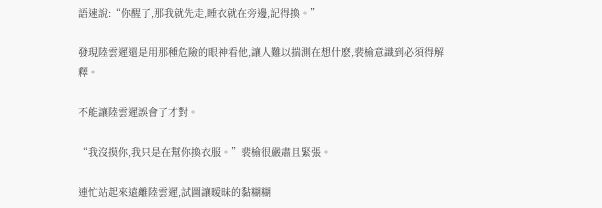語速說:“你醒了,那我就先走,睡衣就在旁邊,記得換。”

發現陸雲遲還是用那種危險的眼神看他,讓人難以揣測在想什麽,裴榆意識到必須得解釋。

不能讓陸雲遲誤會了才對。

“我沒摸你,我只是在幫你換衣服。”裴榆很嚴肅且緊張。

連忙站起來遠離陸雲遲,試圖讓暧昧的黏糊糊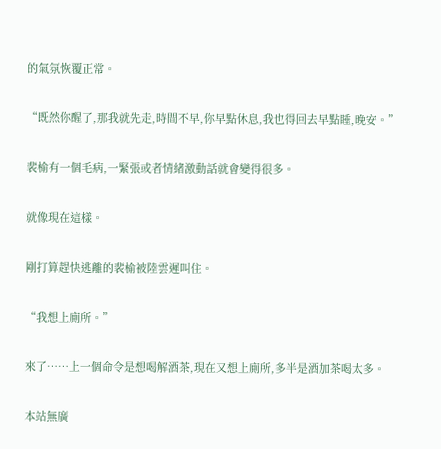的氣氛恢覆正常。

“既然你醒了,那我就先走,時間不早,你早點休息,我也得回去早點睡,晚安。”

裴榆有一個毛病,一緊張或者情緒激動話就會變得很多。

就像現在這樣。

剛打算趕快逃離的裴榆被陸雲遲叫住。

“我想上廁所。”

來了……上一個命令是想喝解酒茶,現在又想上廁所,多半是酒加茶喝太多。

本站無廣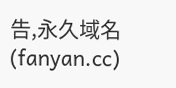告,永久域名(fanyan.cc)